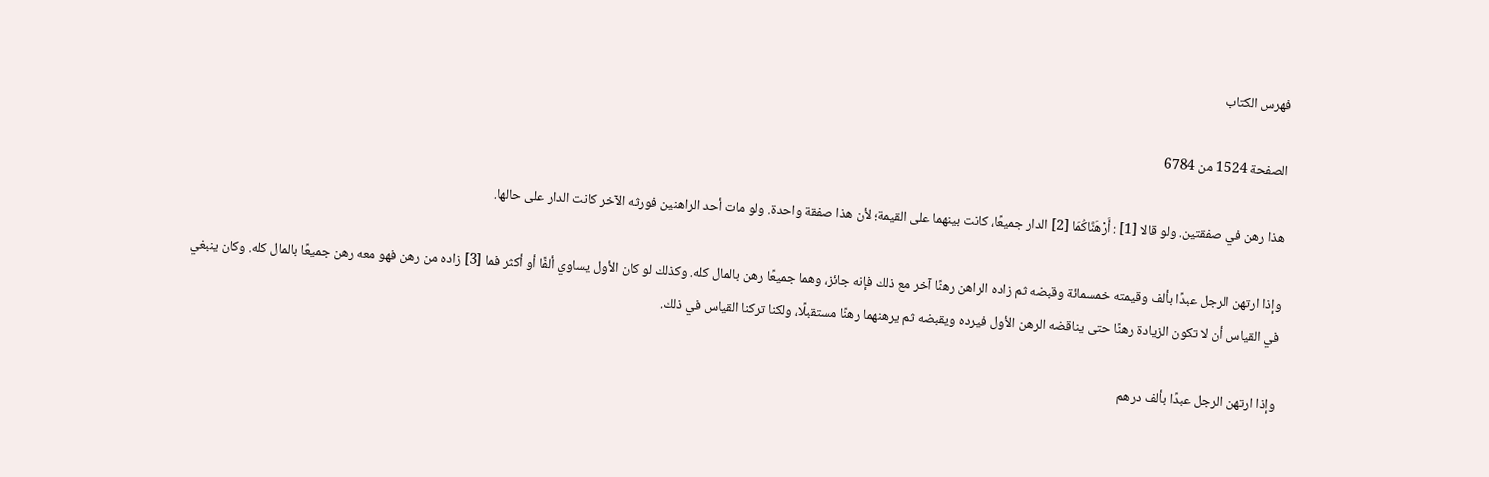فهرس الكتاب

الصفحة 1524 من 6784

هذا رهن في صفقتين. ولو قالا [1] : أَرْهَنَّاكُمَا [2] الدار جميعًا، كانت بينهما على القيمة؛ لأن هذا صفقة واحدة. ولو مات أحد الراهنين فورثه الآخر كانت الدار على حالها.

وإذا ارتهن الرجل عبدًا بألف وقيمته خمسمائة وقبضه ثم زاده الراهن رهنًا آخر مع ذلك فإنه جائز، وهما جميعًا رهن بالمال كله. وكذلك لو كان الأول يساوي ألفًا أو أكثر فما [3] زاده من رهن فهو معه رهن جميعًا بالمال كله. وكان ينبغي في القياس أن لا تكون الزيادة رهنًا حتى يناقضه الرهن الأول فيرده ويقبضه ثم يرهنهما رهنًا مستقبلًا، ولكنا تركنا القياس في ذلك.

وإذا ارتهن الرجل عبدًا بألف درهم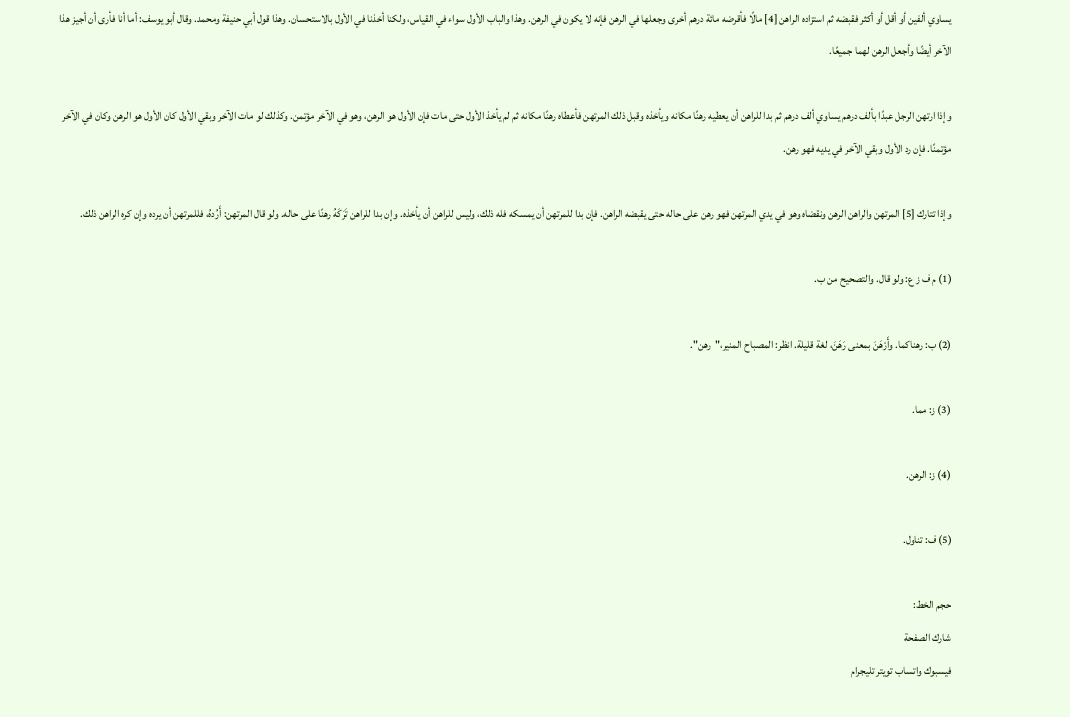يساوي ألفين أو أقل أو أكثر فقبضه ثم استزاده الراهن [4] مالًا فأقرضه مائة درهم أخرى وجعلها في الرهن فإنه لا يكون في الرهن. وهذا والباب الأول سواء في القياس، ولكنا أخذنا في الأول بالاستحسان. وهذا قول أبي حنيفة ومحمد. وقال أبو يوسف: أما أنا فأرى أن أجيز هذا الآخر أيضًا وأجعل الرهن لهما جميعًا.

وإذا ارتهن الرجل عبدًا بألف درهم يساوي ألف درهم ثم بدا للراهن أن يعطيه رهنًا مكانه ويأخذه وقبل ذلك المرتهن فأعطاه رهنًا مكانه ثم لم يأخذ الأول حتى مات فإن الأول هو الرهن، وهو في الآخر مؤتمن. وكذلك لو مات الآخر وبقي الأول كان الأول هو الرهن وكان في الآخر مؤتمنًا. فإن رد الأول وبقي الآخر في يديه فهو رهن.

وإذا تتارك [5] المرتهن والراهن الرهن ونقضاه وهو في يدي المرتهن فهو رهن على حاله حتى يقبضه الراهن. فإن بدا للمرتهن أن يمسكه فله ذلك، وليس للراهن أن يأخذه. وإن بدا للراهن تَرَكَهُ رهنًا على حاله. ولو قال المرتهن: أَرُدهُ، فللمرتهن أن يرده وإن كره الراهن ذلك.

(1) م ف ز ع: ولو قال. والتصحيح من ب.

(2) ب: رهناكما. وأَرْهَنَ بمعنى رَهَنَ، لغة قليلة. انظر: المصباح المنير،"رهن".

(3) ز: مما.

(4) ز: الرهن.

(5) ف: تناول.

حجم الخط:
شارك الصفحة
فيسبوك واتساب تويتر تليجرام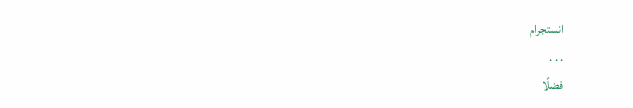انستجرام
. . .
فضلًا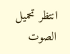انتظر تحميل الصوت